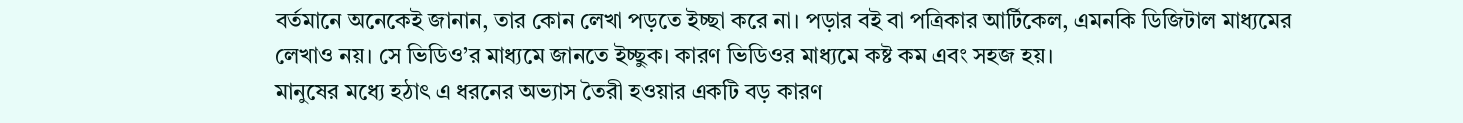বর্তমানে অনেকেই জানান, তার কোন লেখা পড়তে ইচ্ছা করে না। পড়ার বই বা পত্রিকার আর্টিকেল, এমনকি ডিজিটাল মাধ্যমের লেখাও নয়। সে ভিডিও’র মাধ্যমে জানতে ইচ্ছুক। কারণ ভিডিওর মাধ্যমে কষ্ট কম এবং সহজ হয়।
মানুষের মধ্যে হঠাৎ এ ধরনের অভ্যাস তৈরী হওয়ার একটি বড় কারণ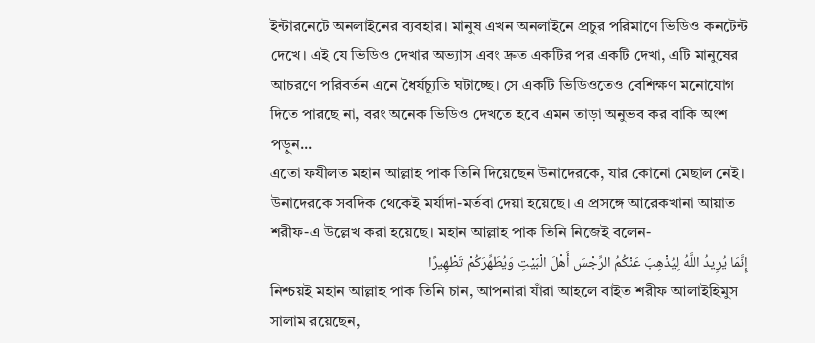ইন্টারনেটে অনলাইনের ব্যবহার। মানুষ এখন অনলাইনে প্রচুর পরিমাণে ভিডিও কনটেন্ট দেখে। এই যে ভিডিও দেখার অভ্যাস এবং দ্রুত একটির পর একটি দেখা, এটি মানুষের আচরণে পরিবর্তন এনে ধৈর্যচ্যূতি ঘটাচ্ছে। সে একটি ভিডিওতেও বেশিক্ষণ মনোযোগ দিতে পারছে না, বরং অনেক ভিডিও দেখতে হবে এমন তাড়া অনুভব কর বাকি অংশ পড়ুন...
এতো ফযীলত মহান আল্লাহ পাক তিনি দিয়েছেন উনাদেরকে, যার কোনো মেছাল নেই। উনাদেরকে সবদিক থেকেই মর্যাদা-মর্তবা দেয়া হয়েছে। এ প্রসঙ্গে আরেকখানা আয়াত শরীফ-এ উল্লেখ করা হয়েছে। মহান আল্লাহ পাক তিনি নিজেই বলেন-
إِنَّمَا يُرِيدُ اللَّهُ لِيُذْهِبَ عَنْكُمُ الرِّجْسَ أَهْلَ الْبَيْتِ وَيُطَهِّرَكُمْ تَطْهِيرًا
নিশ্চয়ই মহান আল্লাহ পাক তিনি চান, আপনারা যাঁরা আহলে বাইত শরীফ আলাইহিমুস সালাম রয়েছেন,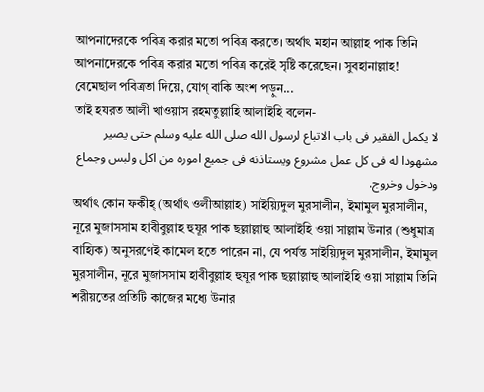আপনাদেরকে পবিত্র করার মতো পবিত্র করতে। অর্থাৎ মহান আল্লাহ পাক তিনি আপনাদেরকে পবিত্র করার মতো পবিত্র করেই সৃষ্টি করেছেন। সুবহানাল্লাহ! বেমেছাল পবিত্রতা দিয়ে, যোগ্ বাকি অংশ পড়ুন...
তাই হযরত আলী খাওয়াস রহমতুল্লাহি আলাইহি বলেন-
لا يكمل الفقير فى باب الاتباع لرسول الله صلى الله عليه وسلم حتى يصير مشهودا له فى كل عمل مشروع ويستاذنه فى جميع اموره من اكل ولبس وجماع ودخول وخروج.
অর্থাৎ কোন ফকীহ্ (অর্থাৎ ওলীআল্লাহ) সাইয়্যিদুল মুরসালীন, ইমামুল মুরসালীন, নূরে মুজাসসাম হাবীবুল্লাহ হুযূর পাক ছল্লাল্লাহু আলাইহি ওয়া সাল্লাম উনার (শুধুমাত্র বাহ্যিক) অনুসরণেই কামেল হতে পারেন না, যে পর্যন্ত সাইয়্যিদুল মুরসালীন, ইমামুল মুরসালীন, নূরে মুজাসসাম হাবীবুল্লাহ হুযূর পাক ছল্লাল্লাহু আলাইহি ওয়া সাল্লাম তিনি শরীয়তের প্রতিটি কাজের মধ্যে উনার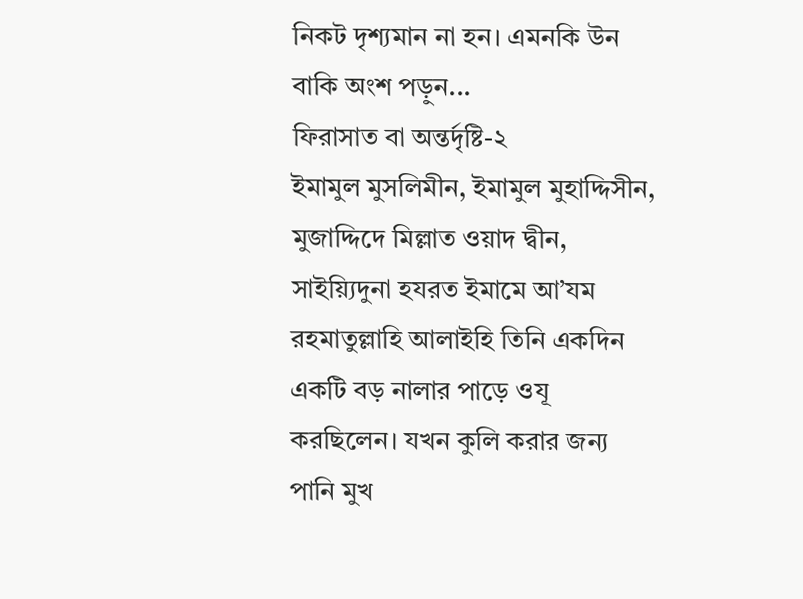নিকট দৃশ্যমান না হন। এমনকি উন বাকি অংশ পড়ুন...
ফিরাসাত বা অন্তর্দৃষ্টি-২
ইমামুল মুসলিমীন, ইমামুল মুহাদ্দিসীন, মুজাদ্দিদে মিল্লাত ওয়াদ দ্বীন, সাইয়্যিদুনা হযরত ইমামে আ’যম রহমাতুল্লাহি আলাইহি তিনি একদিন একটি বড় নালার পাড়ে ওযূ করছিলেন। যখন কুলি করার জন্য পানি মুখ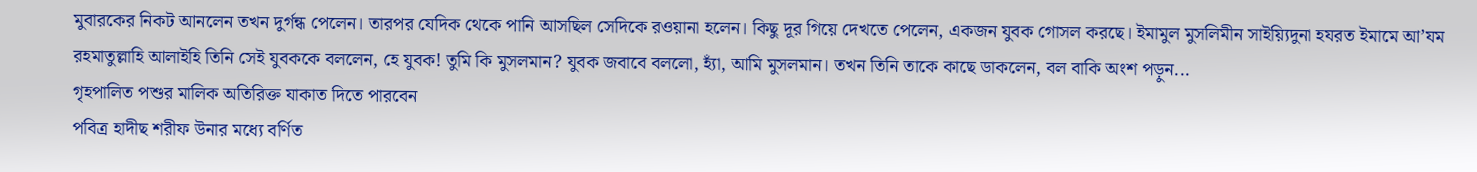মুবারকের নিকট আনলেন তখন দুর্গন্ধ পেলেন। তারপর যেদিক থেকে পানি আসছিল সেদিকে রওয়ানা হলেন। কিছু দূর গিয়ে দেখতে পেলেন, একজন যুবক গোসল করছে। ইমামুল মুসলিমীন সাইয়্যিদুনা হযরত ইমামে আ’যম রহমাতুল্লাহি আলাইহি তিনি সেই যুবককে বললেন, হে যুবক! তুমি কি মুসলমান? যুবক জবাবে বললো, হ্যাঁ, আমি মুসলমান। তখন তিনি তাকে কাছে ডাকলেন, বল বাকি অংশ পড়ুন...
গৃহপালিত পশুর মালিক অতিরিক্ত যাকাত দিতে পারবেন
পবিত্র হাদীছ শরীফ উনার মধ্যে বর্ণিত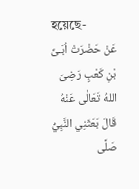হয়েছে-
عَنْ حَضْرَتْ اُبَـىِّ بْنِ كَعْبٍ رَضِىَ اللهُ تَعَالٰى عَنْهُ قَالَ بَعَثَنِي النَّبِيُّ صَلَّى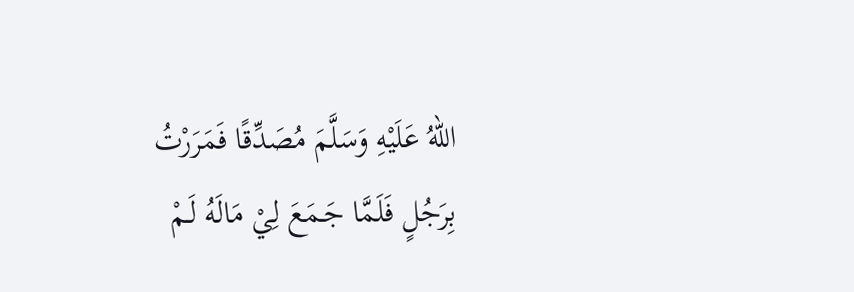اللهُ عَلَيْهِ وَسَلَّمَ مُصَدِّقًا فَمَرَرْتُ بِرَجُلٍ فَلَمَّا جَـمَعَ لِيْ مَالَهُ لَـمْ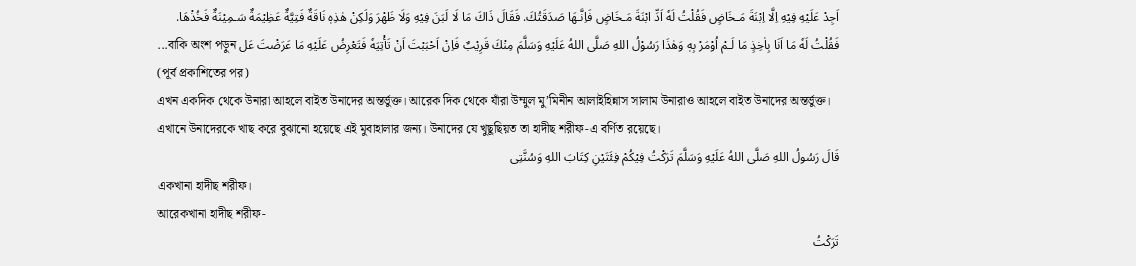اَجِدْ عَلَيْهِ فِيْهِ اِلَّا اِبْنَةَ مَـخَاضٍ فَقُلْتُ لَهٗ اَدِّ ابْنَةَ مَـخَاضٍ فَاِنَّـهَا صَدَقَتُكَ. فَقَالَ ذَاكَ مَا لَا لَبَنَ فِيْهِ وَلَا ظَهْرَ وَلَكِنْ هٰذِهٖ نَاقَةٌ فَتِيَّةٌ عَظِيْمَةٌ سَـمِيْنَةٌ فَخُذْهَا. فَقُلْتُ لَهٗ مَا اَنَا بِاٰخِذٍ مَا لَـمْ اُوْمَرْ بِهٖ وَهٰذَا رَسُوْلُ اللهِ صَلَّى اللهُ عَلَيْهِ وَسَلَّمَ مِنْكَ قَرِيْبٌ فَاِنْ اَحْبَبْتَ اَنْ تَأْتِيَهٗ فَتَعْرِضُ عَلَيْهِ مَا عَرَضْتَ عَل বাকি অংশ পড়ুন...
(পূর্ব প্রকাশিতের পর)
এখন একদিক থেকে উনারা আহলে বাইত উনাদের অন্তর্ভুক্ত। আরেক দিক থেকে যাঁরা উম্মুল মু’মিনীন আলাইহিন্নাস সালাম উনারাও আহলে বাইত উনাদের অন্তর্ভুক্ত। এখানে উনাদেরকে খাছ করে বুঝানো হয়েছে এই মুবাহালার জন্য। উনাদের যে খুছূছিয়ত তা হাদীছ শরীফ-এ বর্ণিত রয়েছে।
قَالَ رَسُولُ اللهِ صَلَّى اللهُ عَلَيْهِ وَسَلَّمَ تَرَكْتُ فِيْكُمْ فِئَتَيْنِ كِتَابَ اللهِ وَسُنَّتِى
একখানা হাদীছ শরীফ।
আরেকখানা হাদীছ শরীফ-
تَرَكْتُ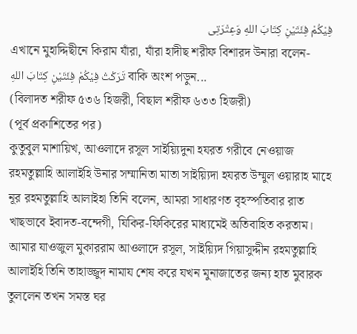فِيْكُمْ فِئَتَيْنِ كِتَابَ اللهِ وَعِتْرَتِى
এখানে মুহাদ্দিছীনে কিরাম যাঁরা, যাঁরা হাদীছ শরীফ বিশারদ উনারা বলেন-
تَرَكْتُ فِيْكُمْ فِئَتَيْنِ كِتَابَ اللهِ বাকি অংশ পড়ুন...
(বিলাদত শরীফ ৫৩৬ হিজরী, বিছাল শরীফ ৬৩৩ হিজরী)
(পূর্ব প্রকাশিতের পর)
কুতুবুল মাশায়িখ, আওলাদে রসূল সাইয়্যিদুনা হযরত গরীবে নেওয়াজ রহমতুল্লাহি আলাইহি উনার সম্মানিতা মাতা সাইয়্যিদা হযরত উম্মুল ওয়ারাহ মাহে নূর রহমতুল্লাহি আলাইহা তিনি বলেন, আমরা সাধারণত বৃহস্পতিবার রাত খাছভাবে ইবাদত-বন্দেগী, যিকির-ফিকিরের মাধ্যমেই অতিবাহিত করতাম। আমার যাওজুল মুকাররাম আওলাদে রসূল, সাইয়্যিদ গিয়াসুদ্দীন রহমতুল্লাহি আলাইহি তিনি তাহাজ্জুদ নামায শেষ করে যখন মুনাজাতের জন্য হাত মুবারক তুললেন তখন সমস্ত ঘর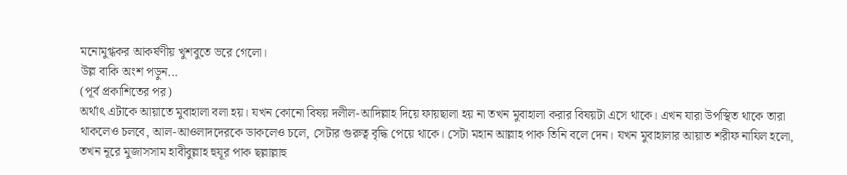মনোমুগ্ধকর আকর্ষণীয় খুশবুতে ভরে গেলো।
উল্ল বাকি অংশ পড়ুন...
(পূর্ব প্রকাশিতের পর)
অর্থাৎ এটাকে আয়াতে মুবাহালা বলা হয়। যখন কোনো বিষয় দলীল-আদিল্লাহ দিয়ে ফায়ছালা হয় না তখন মুবাহালা করার বিষয়টা এসে থাকে। এখন যারা উপস্থিত থাকে তারা থাকলেও চলবে, আল-আওলাদদেরকে ডাকলেও চলে, সেটার গুরুত্ব বৃদ্ধি পেয়ে থাকে। সেটা মহান আল্লাহ পাক তিনি বলে দেন। যখন মুবাহালার আয়াত শরীফ নাযিল হলো, তখন নূরে মুজাসসাম হাবীবুল্লাহ হুযূর পাক ছল্লাল্লাহু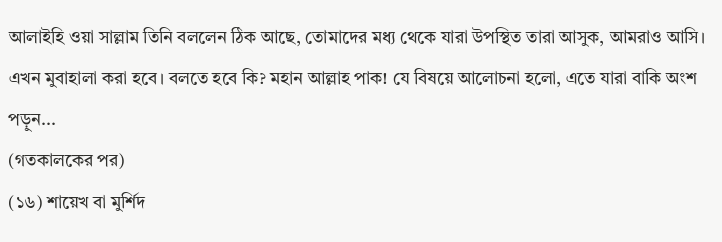আলাইহি ওয়া সাল্লাম তিনি বললেন ঠিক আছে, তোমাদের মধ্য থেকে যারা উপস্থিত তারা আসুক, আমরাও আসি। এখন মুবাহালা করা হবে। বলতে হবে কি? মহান আল্লাহ পাক! যে বিষয়ে আলোচনা হলো, এতে যারা বাকি অংশ পড়ুন...
(গতকালকের পর)
(১৬) শায়েখ বা মুর্শিদ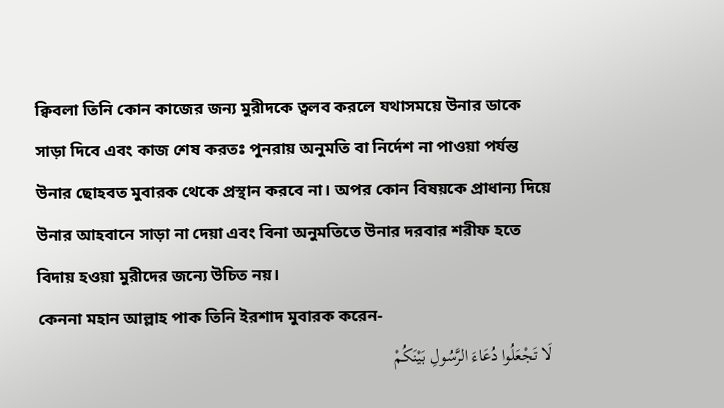ক্বিবলা তিনি কোন কাজের জন্য মুরীদকে ত্বলব করলে যথাসময়ে উনার ডাকে সাড়া দিবে এবং কাজ শেষ করতঃ পুনরায় অনুমতি বা নির্দেশ না পাওয়া পর্যন্ত উনার ছোহবত মুবারক থেকে প্রস্থান করবে না। অপর কোন বিষয়কে প্রাধান্য দিয়ে উনার আহবানে সাড়া না দেয়া এবং বিনা অনুমতিতে উনার দরবার শরীফ হতে বিদায় হওয়া মুরীদের জন্যে উচিত নয়।
কেননা মহান আল্লাহ পাক তিনি ইরশাদ মুবারক করেন-
لَا تَجْعَلُوا دُعَاءَ الرَّسُولِ بَيْنَكُمْ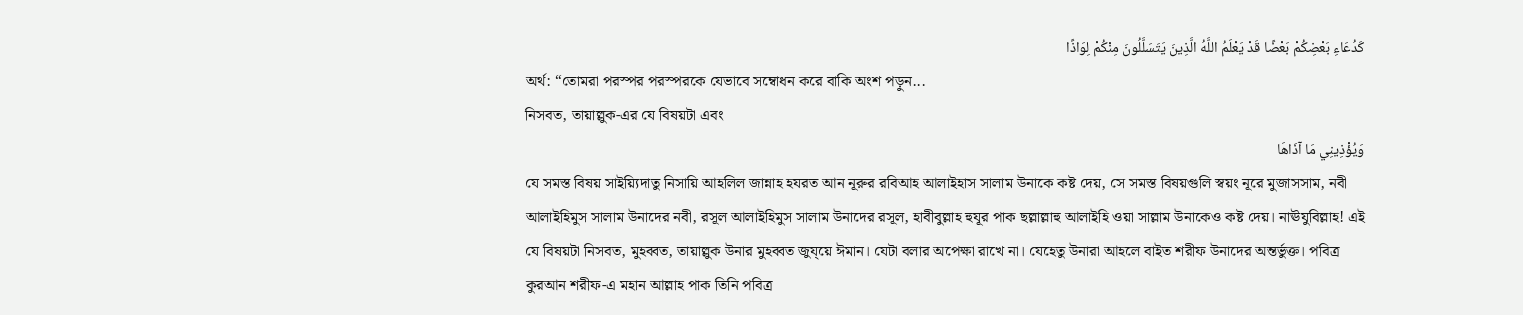كَدُعَاءِ بَعْضِكُمْ بَعْضًا قَدْ يَعْلَمُ اللَّهُ الَّذِينَ يَتَسَلَّلُونَ مِنْكُمْ لِوَاذًا
অর্থ: “তোমরা পরস্পর পরস্পরকে যেভাবে সম্বোধন করে বাকি অংশ পড়ুন...
নিসবত, তায়াল্লুক-এর যে বিষয়টা এবং
وَيُؤْذِينِي مَا آذَاهَا
যে সমস্ত বিষয় সাইয়্যিদাতু নিসায়ি আহলিল জান্নাহ হযরত আন নূরুর রবিআহ আলাইহাস সালাম উনাকে কষ্ট দেয়, সে সমস্ত বিষয়গুলি স্বয়ং নূরে মুজাসসাম, নবী আলাইহিমুস সালাম উনাদের নবী, রসূল আলাইহিমুস সালাম উনাদের রসূল, হাবীবুল্লাহ হুযূর পাক ছল্লাল্লাহু আলাইহি ওয়া সাল্লাম উনাকেও কষ্ট দেয়। নাঊযুবিল্লাহ! এই যে বিষয়টা নিসবত, মুহব্বত, তায়াল্লুক উনার মুহব্বত জুয্য়ে ঈমান। যেটা বলার অপেক্ষা রাখে না। যেহেতু উনারা আহলে বাইত শরীফ উনাদের অন্তর্ভুক্ত। পবিত্র কুরআন শরীফ-এ মহান আল্লাহ পাক তিনি পবিত্র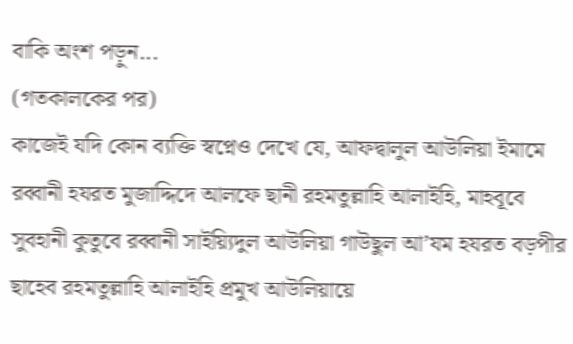বাকি অংশ পড়ুন...
(গতকালকের পর)
কাজেই যদি কোন ব্যক্তি স্বপ্নেও দেখে যে, আফদ্বালুল আউলিয়া ইমামে রব্বানী হযরত মুজাদ্দিদে আলফে ছানী রহমতুল্লাহি আলাইহি, মাহবূবে সুবহানী কুতুবে রব্বানী সাইয়্যিদুল আউলিয়া গাউছুল আ’যম হযরত বড়পীর ছাহেব রহমতুল্লাহি আলাইহি প্রমুখ আউলিয়ায়ে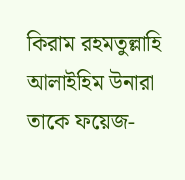কিরাম রহমতুল্লাহি আলাইহিম উনারা তাকে ফয়েজ-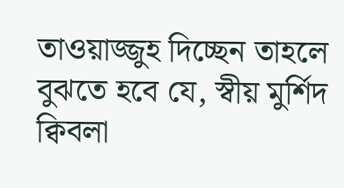তাওয়াজ্জুহ দিচ্ছেন তাহলে বুঝতে হবে যে, স্বীয় মুর্শিদ ক্বিবলা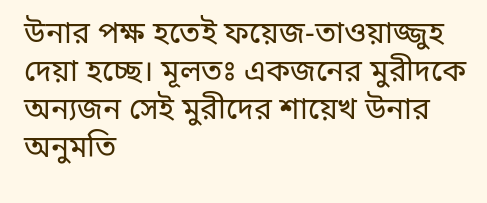উনার পক্ষ হতেই ফয়েজ-তাওয়াজ্জুহ দেয়া হচ্ছে। মূলতঃ একজনের মুরীদকে অন্যজন সেই মুরীদের শায়েখ উনার অনুমতি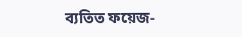ব্যতিত ফয়েজ-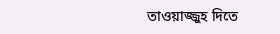তাওয়াজ্জুহ দিতে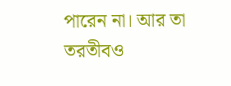পারেন না। আর তা তরতীবও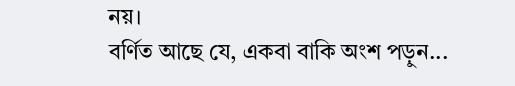নয়।
বর্ণিত আছে যে, একবা বাকি অংশ পড়ুন...